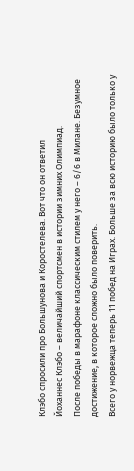Клэбо спросили про Большунова и Коростелева. Вот что он ответил
Йоханнес Клэбо – величайший спортсмен в истории зимних Олимпиад.
После победы в марафоне классическим стилем у него – 6/6 в Милане. Безумное достижение, в которое сложно было поверить.
Всего у норвежца теперь 11 побед на Играх. Больше за всю историю было только у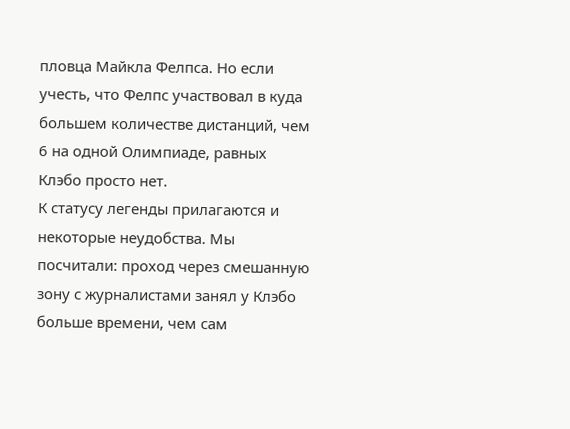пловца Майкла Фелпса. Но если учесть, что Фелпс участвовал в куда большем количестве дистанций, чем 6 на одной Олимпиаде, равных Клэбо просто нет.
К статусу легенды прилагаются и некоторые неудобства. Мы посчитали: проход через смешанную зону с журналистами занял у Клэбо больше времени, чем сам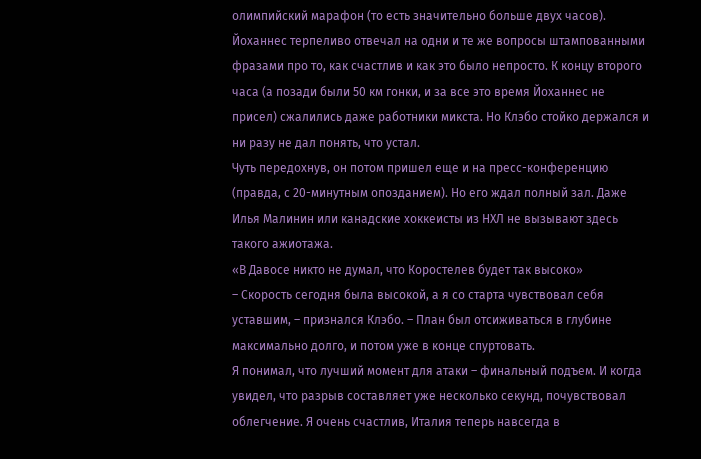олимпийский марафон (то есть значительно больше двух часов).
Йоханнес терпеливо отвечал на одни и те же вопросы штампованными фразами про то, как счастлив и как это было непросто. К концу второго часа (а позади были 50 км гонки, и за все это время Йоханнес не присел) сжалились даже работники микста. Но Клэбо стойко держался и ни разу не дал понять, что устал.
Чуть передохнув, он потом пришел еще и на пресс-конференцию (правда, с 20-минутным опозданием). Но его ждал полный зал. Даже Илья Малинин или канадские хоккеисты из НХЛ не вызывают здесь такого ажиотажа.
«В Давосе никто не думал, что Коростелев будет так высоко»
– Скорость сегодня была высокой, а я со старта чувствовал себя уставшим, – признался Клэбо. – План был отсиживаться в глубине максимально долго, и потом уже в конце спуртовать.
Я понимал, что лучший момент для атаки – финальный подъем. И когда увидел, что разрыв составляет уже несколько секунд, почувствовал облегчение. Я очень счастлив, Италия теперь навсегда в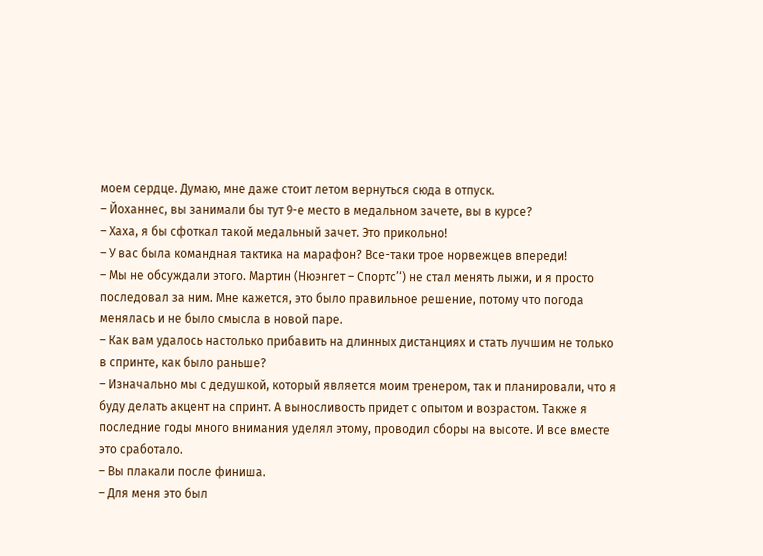моем сердце. Думаю, мне даже стоит летом вернуться сюда в отпуск.
– Йоханнес, вы занимали бы тут 9-е место в медальном зачете, вы в курсе?
– Хаха, я бы сфоткал такой медальный зачет. Это прикольно!
– У вас была командная тактика на марафон? Все-таки трое норвежцев впереди!
– Мы не обсуждали этого. Мартин (Нюэнгет – Спортс’‘) не стал менять лыжи, и я просто последовал за ним. Мне кажется, это было правильное решение, потому что погода менялась и не было смысла в новой паре.
– Как вам удалось настолько прибавить на длинных дистанциях и стать лучшим не только в спринте, как было раньше?
– Изначально мы с дедушкой, который является моим тренером, так и планировали, что я буду делать акцент на спринт. А выносливость придет с опытом и возрастом. Также я последние годы много внимания уделял этому, проводил сборы на высоте. И все вместе это сработало.
– Вы плакали после финиша.
– Для меня это был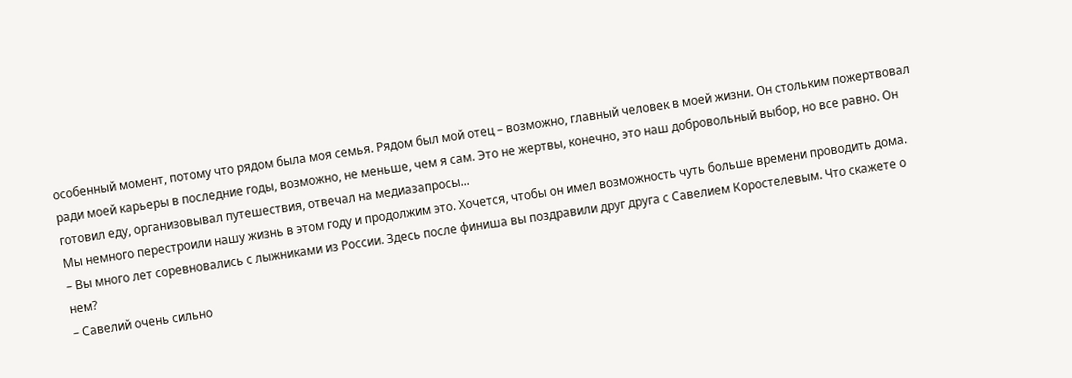особенный момент, потому что рядом была моя семья. Рядом был мой отец – возможно, главный человек в моей жизни. Он стольким пожертвовал ради моей карьеры в последние годы, возможно, не меньше, чем я сам. Это не жертвы, конечно, это наш добровольный выбор, но все равно. Он готовил еду, организовывал путешествия, отвечал на медиазапросы...
Мы немного перестроили нашу жизнь в этом году и продолжим это. Хочется, чтобы он имел возможность чуть больше времени проводить дома.
– Вы много лет соревновались с лыжниками из России. Здесь после финиша вы поздравили друг друга с Савелием Коростелевым. Что скажете о нем?
– Савелий очень сильно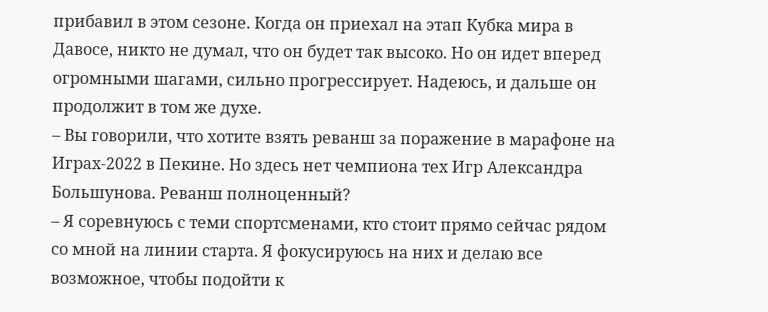прибавил в этом сезоне. Когда он приехал на этап Кубка мира в Давосе, никто не думал, что он будет так высоко. Но он идет вперед огромными шагами, сильно прогрессирует. Надеюсь, и дальше он продолжит в том же духе.
– Вы говорили, что хотите взять реванш за поражение в марафоне на Играх-2022 в Пекине. Но здесь нет чемпиона тех Игр Александра Большунова. Реванш полноценный?
– Я соревнуюсь с теми спортсменами, кто стоит прямо сейчас рядом со мной на линии старта. Я фокусируюсь на них и делаю все возможное, чтобы подойти к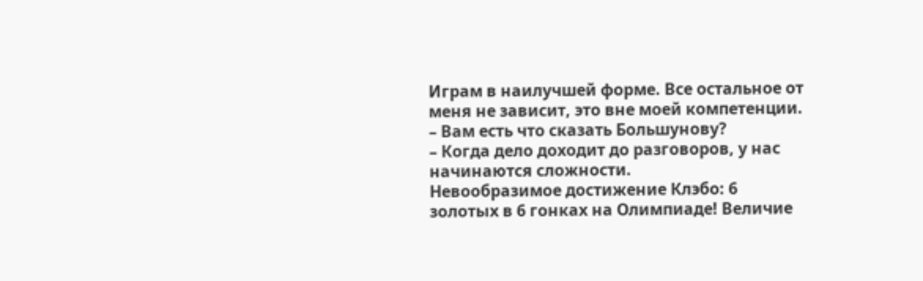Играм в наилучшей форме. Все остальное от меня не зависит, это вне моей компетенции.
– Вам есть что сказать Большунову?
– Когда дело доходит до разговоров, у нас начинаются сложности.
Невообразимое достижение Клэбо: 6 золотых в 6 гонках на Олимпиаде! Величие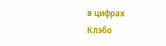в цифрах
Клэбо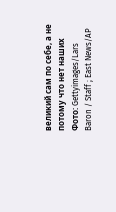великий сам по себе, а не потому что нет наших
Фото: Gettyimages/Lars Baron / Staff ; East News/AP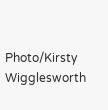Photo/Kirsty Wigglesworth